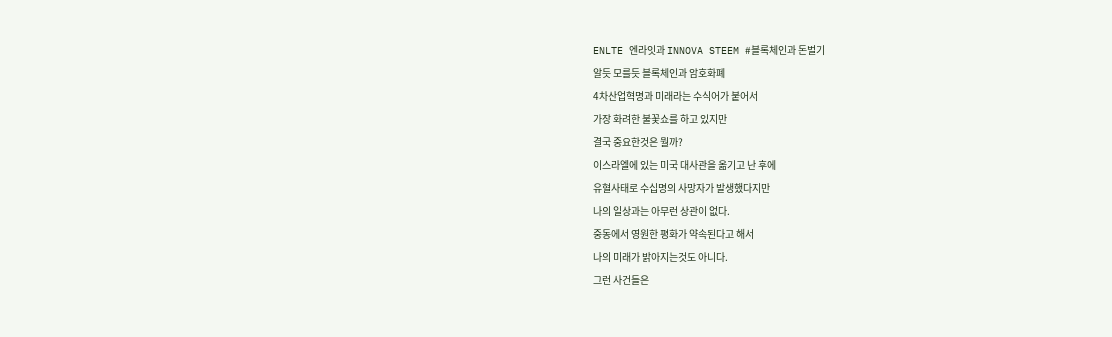ENLTE 엔라잇과 INNOVA STEEM #블록체인과 돈벌기
알듯 모를듯 블록체인과 암호화폐
4차산업혁명과 미래라는 수식어가 붙어서
가장 화려한 불꽃쇼를 하고 있지만
결국 중요한것은 뭘까?
이스라엘에 있는 미국 대사관을 옮기고 난 후에
유혈사태로 수십명의 사망자가 발생했다지만
나의 일상과는 아무런 상관이 없다.
중동에서 영원한 평화가 약속된다고 해서
나의 미래가 밝아지는것도 아니다.
그런 사건들은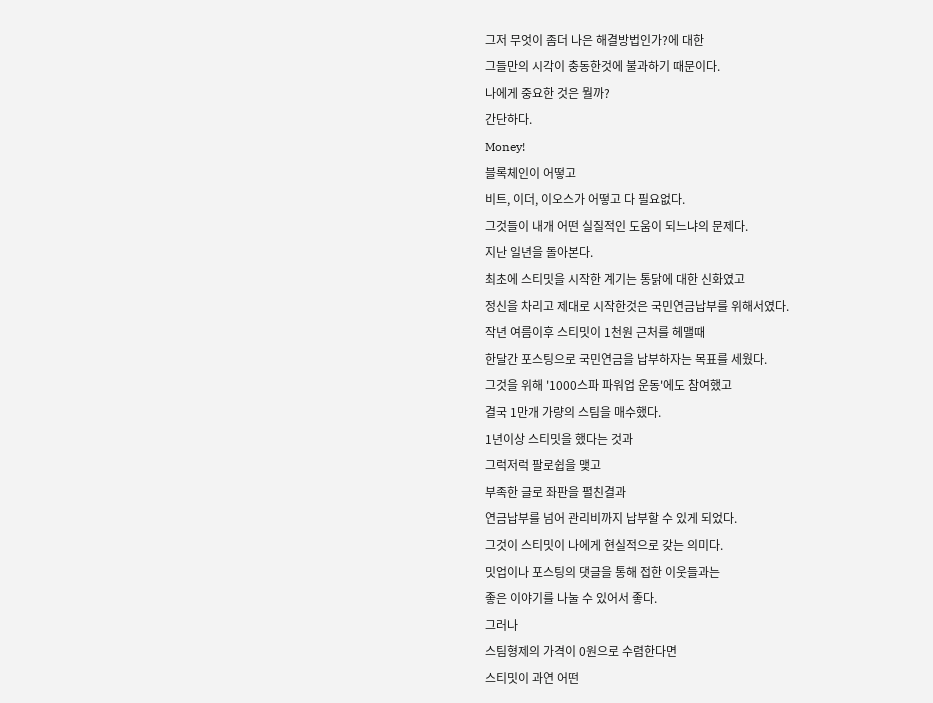그저 무엇이 좀더 나은 해결방법인가?에 대한
그들만의 시각이 충동한것에 불과하기 때문이다.
나에게 중요한 것은 뭘까?
간단하다.
Money!
블록체인이 어떻고
비트, 이더, 이오스가 어떻고 다 필요없다.
그것들이 내개 어떤 실질적인 도움이 되느냐의 문제다.
지난 일년을 돌아본다.
최초에 스티밋을 시작한 계기는 통닭에 대한 신화였고
정신을 차리고 제대로 시작한것은 국민연금납부를 위해서였다.
작년 여름이후 스티밋이 1천원 근처를 헤맬때
한달간 포스팅으로 국민연금을 납부하자는 목표를 세웠다.
그것을 위해 '1000스파 파워업 운동'에도 참여했고
결국 1만개 가량의 스팀을 매수했다.
1년이상 스티밋을 했다는 것과
그럭저럭 팔로쉽을 맺고
부족한 글로 좌판을 펼친결과
연금납부를 넘어 관리비까지 납부할 수 있게 되었다.
그것이 스티밋이 나에게 현실적으로 갖는 의미다.
밋업이나 포스팅의 댓글을 통해 접한 이웃들과는
좋은 이야기를 나눌 수 있어서 좋다.
그러나
스팀형제의 가격이 0원으로 수렴한다면
스티밋이 과연 어떤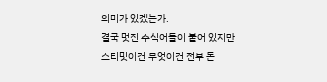의미가 있겠는가.
결국 멋진 수식어들이 붙어 있지만
스티밋이건 무엇이건 전부 돈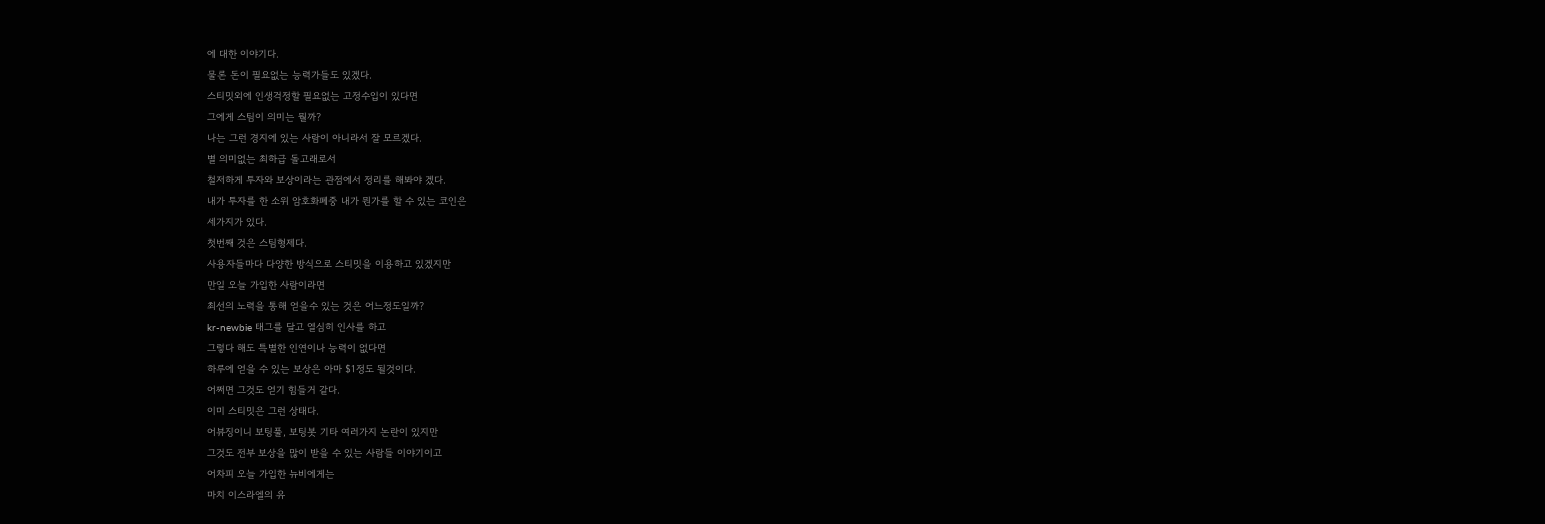에 대한 이야기다.
물론 돈이 필요없는 능력가들도 있겠다.
스티밋외에 인생걱정할 필요없는 고정수입이 있다면
그에게 스팀이 의미는 뭘까?
나는 그런 경지에 있는 사람이 아니라서 잘 모르겠다.
별 의미없는 최하급 돌고래로서
철저하게 투자와 보상이라는 관점에서 정리를 해봐야 겠다.
내가 투자를 한 소위 암호화폐중 내가 뭔가를 할 수 있는 코인은
세가지가 있다.
첫번째 것은 스팀형제다.
사용자들마다 다양한 방식으로 스티밋을 이용하고 있겠지만
만일 오늘 가입한 사람이라면
최선의 노력을 통해 얻을수 있는 것은 어느정도일까?
kr-newbie 태그를 달고 열심히 인사를 하고
그렇다 해도 특별한 인연이나 능력이 없다면
하루에 얻을 수 있는 보상은 아마 $1정도 될것이다.
어쩌면 그것도 얻기 힘들거 같다.
이미 스티밋은 그런 상태다.
어뷰징이니 보팅풀, 보팅봇 기타 여러가지 논란이 있지만
그것도 전부 보상을 많이 받을 수 있는 사람들 이야기이고
어차피 오늘 가입한 뉴비에게는
마치 이스라엘의 유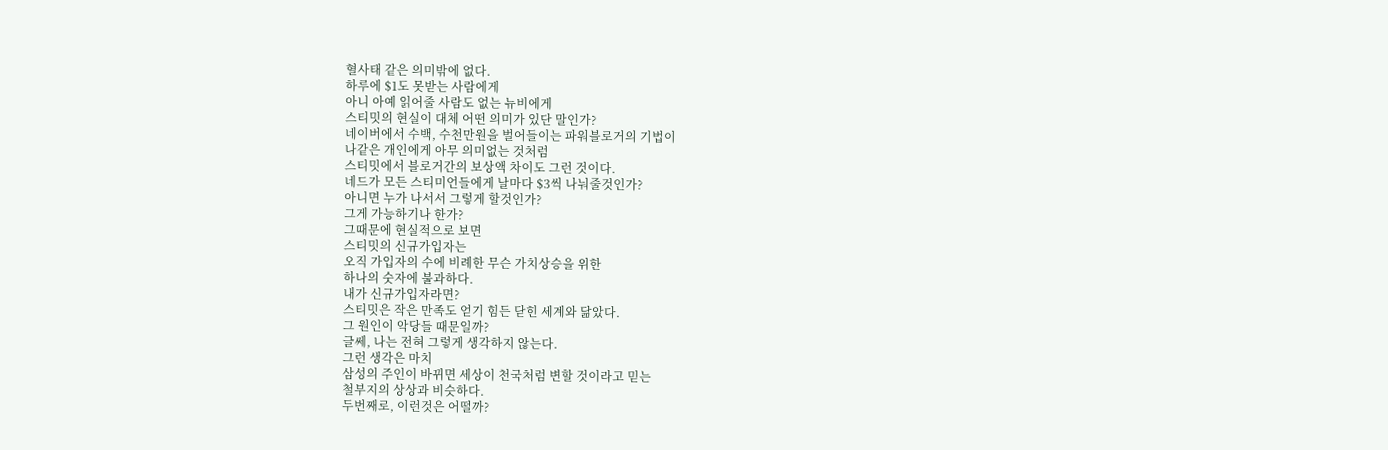혈사태 같은 의미밖에 없다.
하루에 $1도 못받는 사람에게
아니 아예 읽어줄 사람도 없는 뉴비에게
스티밋의 현실이 대체 어떤 의미가 있단 말인가?
네이버에서 수백, 수천만원을 벌어들이는 파워블로거의 기법이
나같은 개인에게 아무 의미없는 것처럼
스티밋에서 블로거간의 보상액 차이도 그런 것이다.
네드가 모든 스티미언들에게 날마다 $3씩 나눠줄것인가?
아니면 누가 나서서 그렇게 할것인가?
그게 가능하기나 한가?
그때문에 현실적으로 보면
스티밋의 신규가입자는
오직 가입자의 수에 비례한 무슨 가치상승을 위한
하나의 숫자에 불과하다.
내가 신규가입자라면?
스티밋은 작은 만족도 얻기 힘든 닫힌 세계와 닮았다.
그 원인이 악당들 때문일까?
글쎄, 나는 전혀 그렇게 생각하지 않는다.
그런 생각은 마치
삼성의 주인이 바뀌면 세상이 천국처럼 변할 것이라고 믿는
철부지의 상상과 비슷하다.
두번째로, 이런것은 어떨까?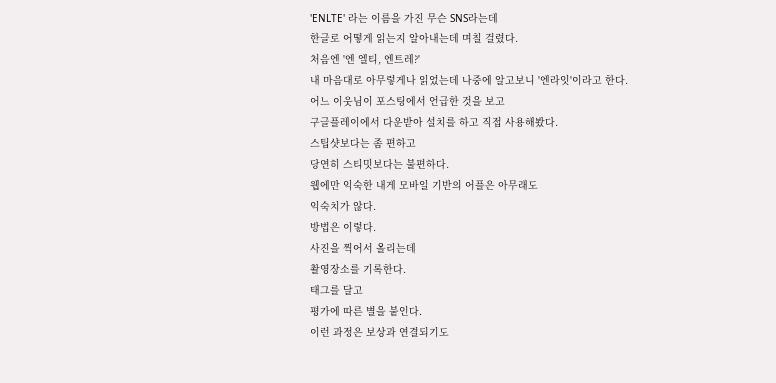'ENLTE' 라는 이름을 가진 무슨 SNS라는데
한글로 어떻게 읽는지 알아내는데 며칠 걸렸다.
처음엔 '엔 엘티, 엔트레?'
내 마음대로 아무렇게나 읽었는데 나중에 알고보니 '엔라잇'이라고 한다.
어느 이웃님이 포스팅에서 언급한 것을 보고
구글플레이에서 다운받아 설치를 하고 직접 사용해봤다.
스팁샷보다는 좀 편하고
당연히 스티밋보다는 불편하다.
웹에만 익숙한 내게 모바일 기반의 어플은 아무래도
익숙치가 않다.
방법은 이렇다.
사진을 찍어서 올리는데
촬영장소를 기록한다.
태그를 달고
평가에 따른 별을 붙인다.
이런 과정은 보상과 연결되기도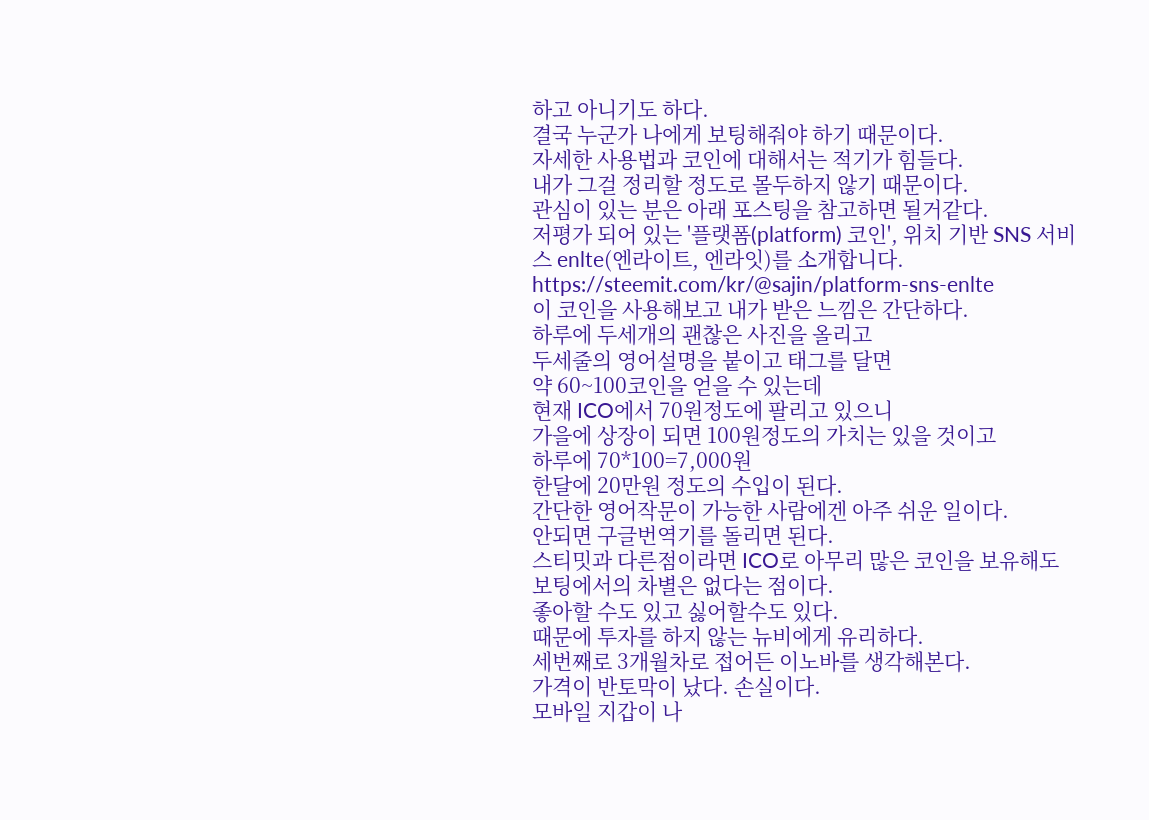하고 아니기도 하다.
결국 누군가 나에게 보팅해줘야 하기 때문이다.
자세한 사용법과 코인에 대해서는 적기가 힘들다.
내가 그걸 정리할 정도로 몰두하지 않기 때문이다.
관심이 있는 분은 아래 포스팅을 참고하면 될거같다.
저평가 되어 있는 '플랫폼(platform) 코인', 위치 기반 SNS 서비스 enlte(엔라이트, 엔라잇)를 소개합니다.
https://steemit.com/kr/@sajin/platform-sns-enlte
이 코인을 사용해보고 내가 받은 느낌은 간단하다.
하루에 두세개의 괜찮은 사진을 올리고
두세줄의 영어설명을 붙이고 태그를 달면
약 60~100코인을 얻을 수 있는데
현재 ICO에서 70원정도에 팔리고 있으니
가을에 상장이 되면 100원정도의 가치는 있을 것이고
하루에 70*100=7,000원
한달에 20만원 정도의 수입이 된다.
간단한 영어작문이 가능한 사람에겐 아주 쉬운 일이다.
안되면 구글번역기를 돌리면 된다.
스티밋과 다른점이라면 ICO로 아무리 많은 코인을 보유해도
보팅에서의 차별은 없다는 점이다.
좋아할 수도 있고 싫어할수도 있다.
때문에 투자를 하지 않는 뉴비에게 유리하다.
세번째로 3개월차로 접어든 이노바를 생각해본다.
가격이 반토막이 났다. 손실이다.
모바일 지갑이 나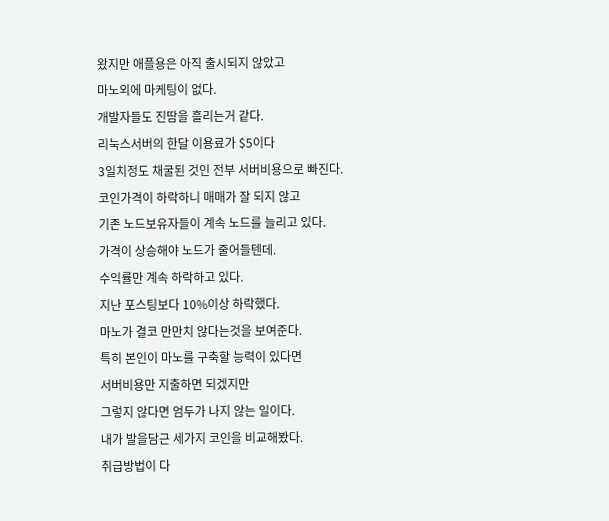왔지만 애플용은 아직 출시되지 않았고
마노외에 마케팅이 없다.
개발자들도 진땀을 흘리는거 같다.
리눅스서버의 한달 이용료가 $5이다
3일치정도 채굴된 것인 전부 서버비용으로 빠진다.
코인가격이 하락하니 매매가 잘 되지 않고
기존 노드보유자들이 계속 노드를 늘리고 있다.
가격이 상승해야 노드가 줄어들텐데.
수익률만 계속 하락하고 있다.
지난 포스팅보다 10%이상 하락했다.
마노가 결코 만만치 않다는것을 보여준다.
특히 본인이 마노를 구축할 능력이 있다면
서버비용만 지출하면 되겠지만
그렇지 않다면 엄두가 나지 않는 일이다.
내가 발을담근 세가지 코인을 비교해봤다.
취급방법이 다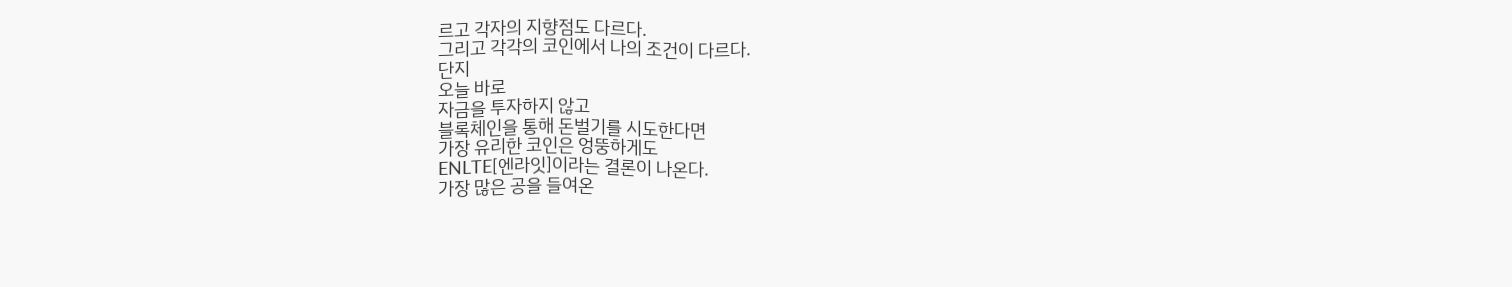르고 각자의 지향점도 다르다.
그리고 각각의 코인에서 나의 조건이 다르다.
단지
오늘 바로
자금을 투자하지 않고
블록체인을 통해 돈벌기를 시도한다면
가장 유리한 코인은 엉뚱하게도
ENLTE[엔라잇]이라는 결론이 나온다.
가장 많은 공을 들여온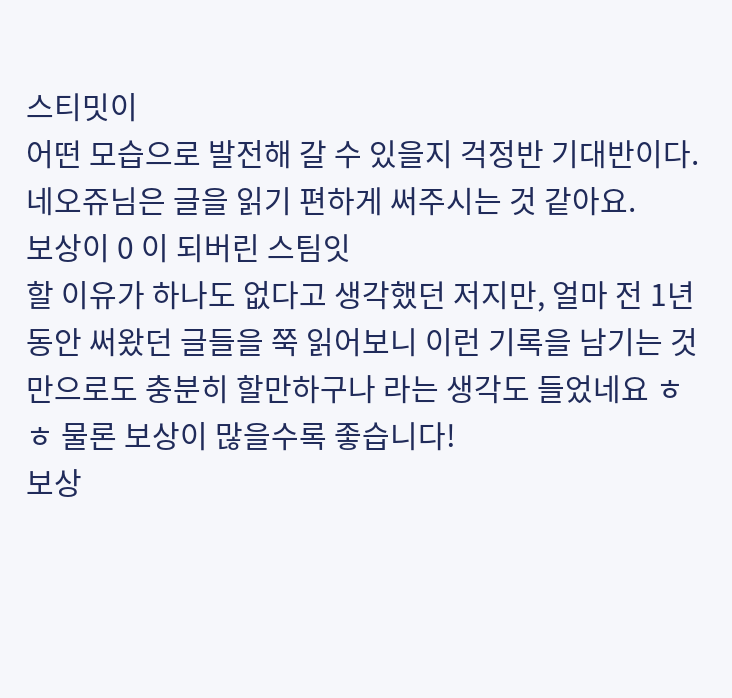스티밋이
어떤 모습으로 발전해 갈 수 있을지 걱정반 기대반이다.
네오쥬님은 글을 읽기 편하게 써주시는 것 같아요.
보상이 0 이 되버린 스팀잇
할 이유가 하나도 없다고 생각했던 저지만, 얼마 전 1년동안 써왔던 글들을 쭉 읽어보니 이런 기록을 남기는 것 만으로도 충분히 할만하구나 라는 생각도 들었네요 ㅎㅎ 물론 보상이 많을수록 좋습니다!
보상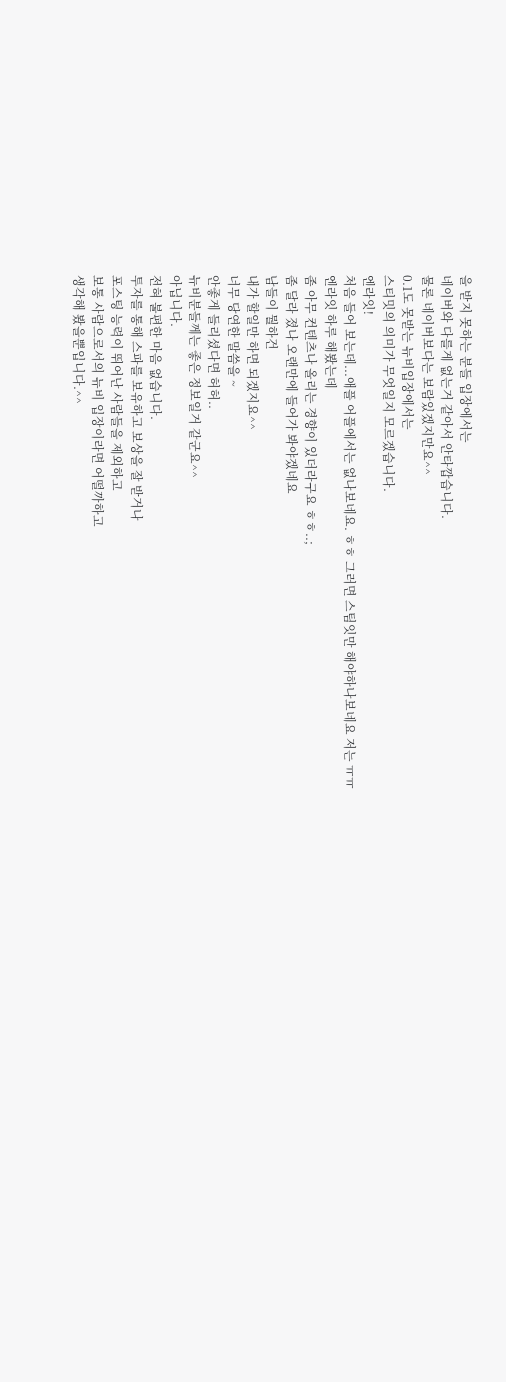을 받지 못하는 분들 입장에서는
네이버와 다를게 없는거 같아서 안타깝습니다.
물론 네이버보다는 보람있겠지만요^^
0.1도 못받는 뉴비입장에서는
스티밋의 의미가 무엇일지 모르겠습니다.
엔라잇!
처음 들어 보는데...애플 어플에서는 없나보네요. ㅎㅎ 그러면 스팀잇만 해야하나보네요 저는 ㅠㅠ
엔라잇 하루 해봤는데
좀 아무 컨텐츠나 올리는 경향이 있더라구요 ㅎㅎ..;
좀 달라 졌나 오랜만에 들어가 봐야겠네요
남들이 뭘하건
내가 할일만 하면 되겠지요^^
너무 당연한 말씀을 ~
안좋게 들리셨다면 허허..
뉴비분들께는 좋은 정보일거 같군요^^
아닙니다.
전혀 불편한 마음 없습니다.
투자를 통해 스파를 보유하고 보상을 잘 받거나
포스팅 능력이 뛰어난 사람들을 제외하고
보통 사람으로서의 뉴비 입장이라면 어떨까하고
생각해 봤을뿐입니다.^^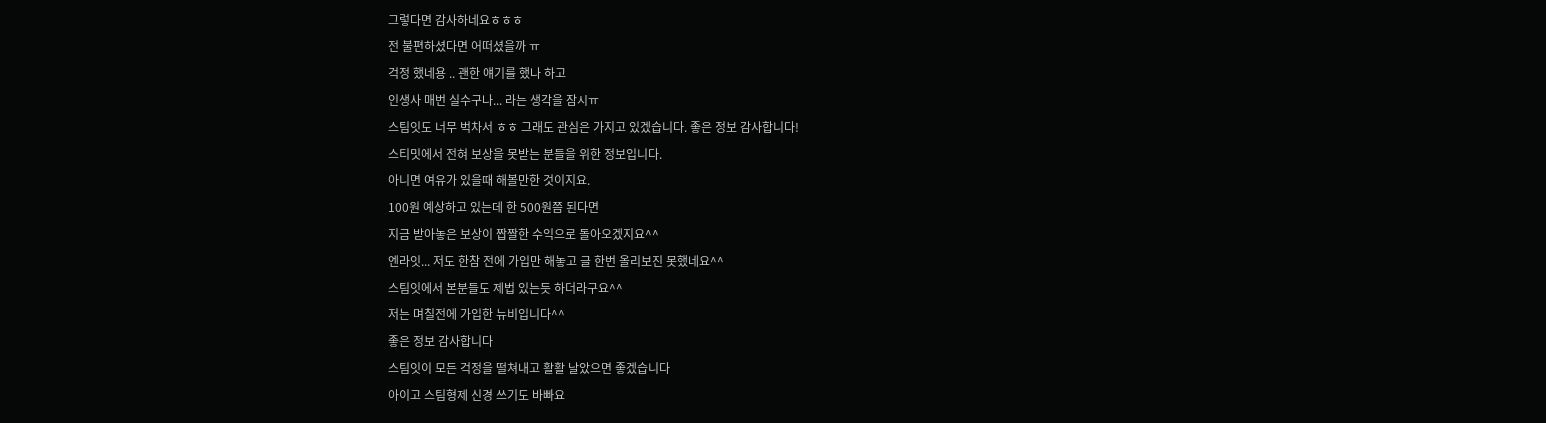그렇다면 감사하네요ㅎㅎㅎ
전 불편하셨다면 어떠셨을까 ㅠ
걱정 했네용 .. 괜한 얘기를 했나 하고
인생사 매번 실수구나... 라는 생각을 잠시ㅠ
스팀잇도 너무 벅차서 ㅎㅎ 그래도 관심은 가지고 있겠습니다. 좋은 정보 감사합니다!
스티밋에서 전혀 보상을 못받는 분들을 위한 정보입니다.
아니면 여유가 있을때 해볼만한 것이지요.
100원 예상하고 있는데 한 500원쯤 된다면
지금 받아놓은 보상이 짭짤한 수익으로 돌아오겠지요^^
엔라잇... 저도 한참 전에 가입만 해놓고 글 한번 올리보진 못했네요^^
스팀잇에서 본분들도 제법 있는듯 하더라구요^^
저는 며칠전에 가입한 뉴비입니다^^
좋은 정보 감사합니다
스팀잇이 모든 걱정을 떨쳐내고 활활 날았으면 좋겠습니다
아이고 스팀형제 신경 쓰기도 바빠요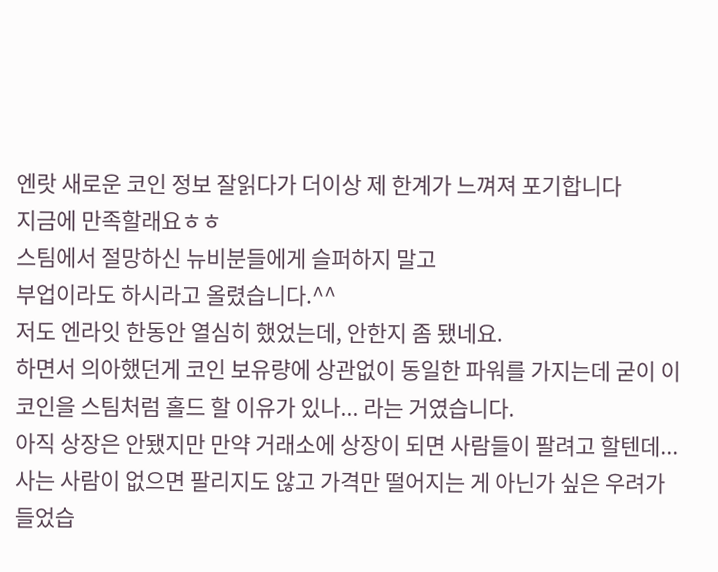엔랏 새로운 코인 정보 잘읽다가 더이상 제 한계가 느껴져 포기합니다
지금에 만족할래요ㅎㅎ
스팀에서 절망하신 뉴비분들에게 슬퍼하지 말고
부업이라도 하시라고 올렸습니다.^^
저도 엔라잇 한동안 열심히 했었는데, 안한지 좀 됐네요.
하면서 의아했던게 코인 보유량에 상관없이 동일한 파워를 가지는데 굳이 이 코인을 스팀처럼 홀드 할 이유가 있나... 라는 거였습니다.
아직 상장은 안됐지만 만약 거래소에 상장이 되면 사람들이 팔려고 할텐데... 사는 사람이 없으면 팔리지도 않고 가격만 떨어지는 게 아닌가 싶은 우려가 들었습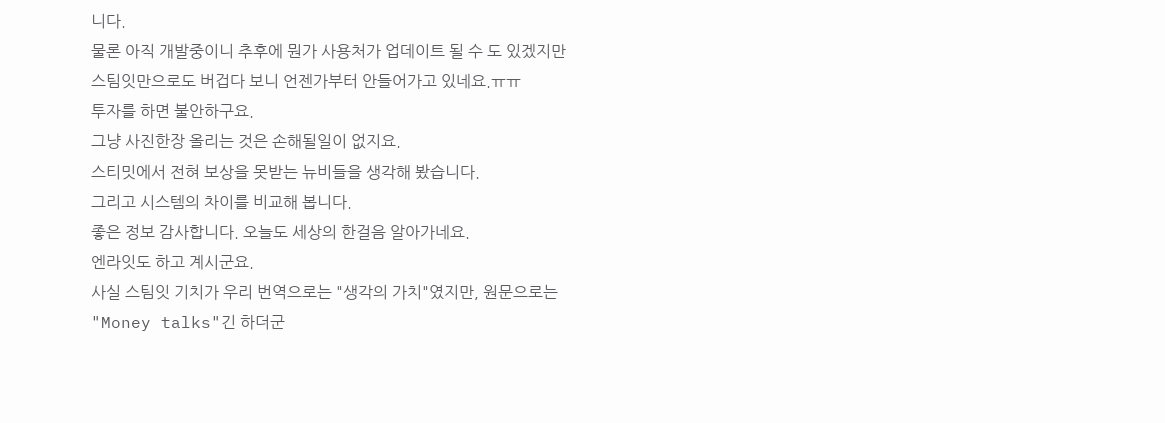니다.
물론 아직 개발중이니 추후에 뭔가 사용처가 업데이트 될 수 도 있겠지만 스팀잇만으로도 버겁다 보니 언젠가부터 안들어가고 있네요.ㅠㅠ
투자를 하면 불안하구요.
그냥 사진한장 올리는 것은 손해될일이 없지요.
스티밋에서 전혀 보상을 못받는 뉴비들을 생각해 봤습니다.
그리고 시스템의 차이를 비교해 봅니다.
좋은 정보 감사합니다. 오늘도 세상의 한걸음 알아가네요.
엔라잇도 하고 계시군요.
사실 스팀잇 기치가 우리 번역으로는 "생각의 가치"였지만, 원문으로는 "Money talks"긴 하더군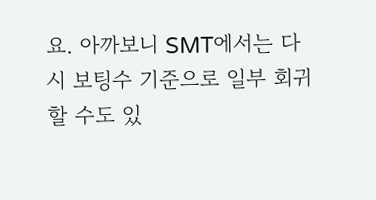요. 아까보니 SMT에서는 다시 보팅수 기준으로 일부 회귀할 수도 있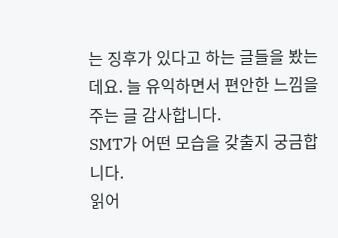는 징후가 있다고 하는 글들을 봤는데요. 늘 유익하면서 편안한 느낌을 주는 글 감사합니다.
SMT가 어떤 모습을 갖출지 궁금합니다.
읽어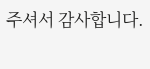주셔서 감사합니다.